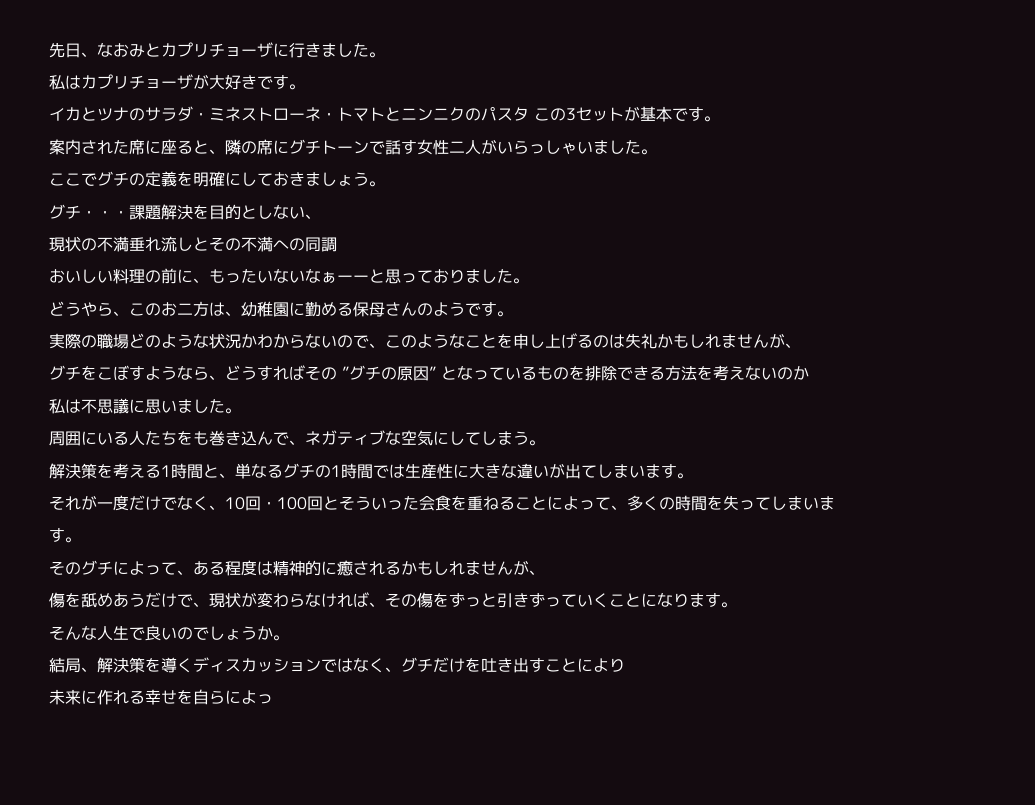先日、なおみとカプリチョーザに行きました。
私はカプリチョーザが大好きです。
イカとツナのサラダ・ミネストローネ・トマトとニンニクのパスタ この3セットが基本です。
案内された席に座ると、隣の席にグチトーンで話す女性二人がいらっしゃいました。
ここでグチの定義を明確にしておきましょう。
グチ・・・課題解決を目的としない、
現状の不満垂れ流しとその不満への同調
おいしい料理の前に、もったいないなぁーーと思っておりました。
どうやら、このお二方は、幼稚園に勤める保母さんのようです。
実際の職場どのような状況かわからないので、このようなことを申し上げるのは失礼かもしれませんが、
グチをこぼすようなら、どうすればその ”グチの原因” となっているものを排除できる方法を考えないのか
私は不思議に思いました。
周囲にいる人たちをも巻き込んで、ネガティブな空気にしてしまう。
解決策を考える1時間と、単なるグチの1時間では生産性に大きな違いが出てしまいます。
それが一度だけでなく、10回・100回とそういった会食を重ねることによって、多くの時間を失ってしまいます。
そのグチによって、ある程度は精神的に癒されるかもしれませんが、
傷を舐めあうだけで、現状が変わらなければ、その傷をずっと引きずっていくことになります。
そんな人生で良いのでしょうか。
結局、解決策を導くディスカッションではなく、グチだけを吐き出すことにより
未来に作れる幸せを自らによっ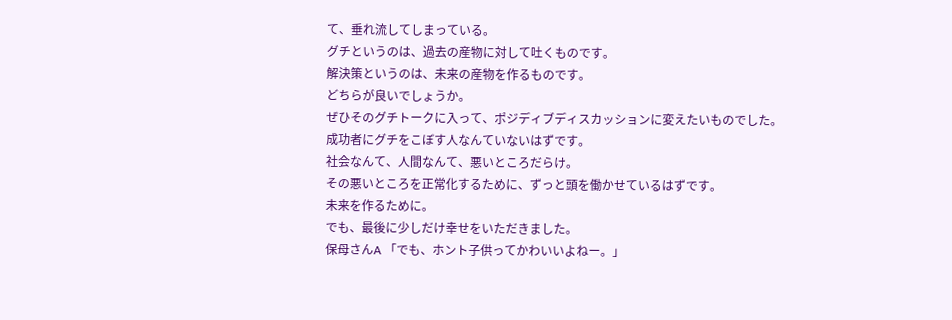て、垂れ流してしまっている。
グチというのは、過去の産物に対して吐くものです。
解決策というのは、未来の産物を作るものです。
どちらが良いでしょうか。
ぜひそのグチトークに入って、ポジディブディスカッションに変えたいものでした。
成功者にグチをこぼす人なんていないはずです。
社会なんて、人間なんて、悪いところだらけ。
その悪いところを正常化するために、ずっと頭を働かせているはずです。
未来を作るために。
でも、最後に少しだけ幸せをいただきました。
保母さんA 「でも、ホント子供ってかわいいよねー。」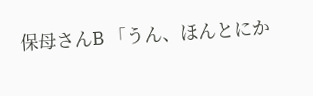保母さんB 「うん、ほんとにか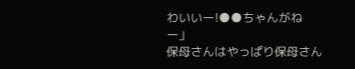わいいー!●●ちゃんがねー」
保母さんはやっぱり保母さん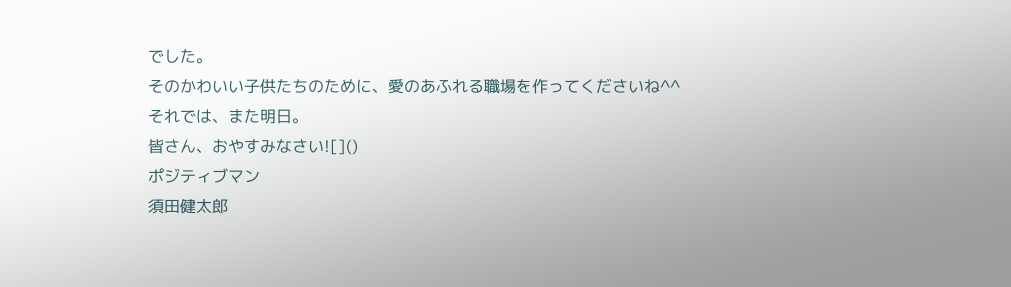でした。
そのかわいい子供たちのために、愛のあふれる職場を作ってくださいね^^
それでは、また明日。
皆さん、おやすみなさい![]()
ポジティブマン
須田健太郎